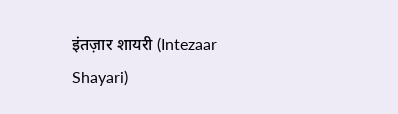इंतज़ार शायरी (Intezaar Shayari)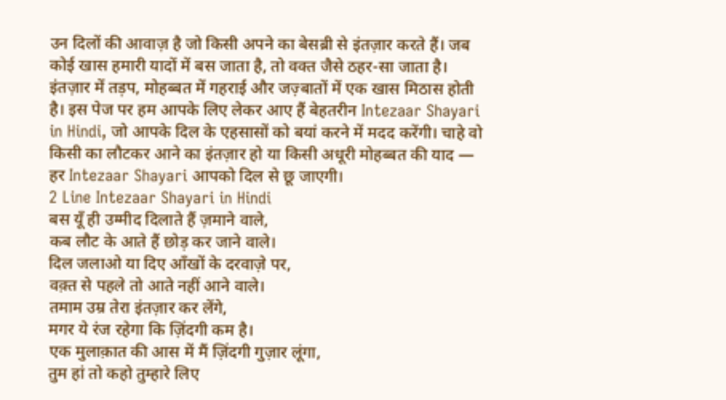उन दिलों की आवाज़ है जो किसी अपने का बेसब्री से इंतज़ार करते हैं। जब कोई खास हमारी यादों में बस जाता है, तो वक्त जैसे ठहर-सा जाता है। इंतज़ार में तड़प, मोहब्बत में गहराई और जज़्बातों में एक खास मिठास होती है। इस पेज पर हम आपके लिए लेकर आए हैं बेहतरीन Intezaar Shayari in Hindi, जो आपके दिल के एहसासों को बयां करने में मदद करेंगी। चाहे वो किसी का लौटकर आने का इंतज़ार हो या किसी अधूरी मोहब्बत की याद — हर Intezaar Shayari आपको दिल से छू जाएगी।
2 Line Intezaar Shayari in Hindi
बस यूँ ही उम्मीद दिलाते हैं ज़माने वाले,
कब लौट के आते हैं छोड़ कर जाने वाले।
दिल जलाओ या दिए आँखों के दरवाज़े पर,
वक़्त से पहले तो आते नहीं आने वाले।
तमाम उम्र तेरा इंतज़ार कर लेंगे,
मगर ये रंज रहेगा कि ज़िंदगी कम है।
एक मुलाक़ात की आस में मैं ज़िंदगी गुज़ार लूंगा,
तुम हां तो कहो तुम्हारे लिए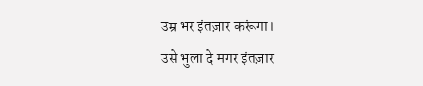उम्र भर इंतज़ार करूंगा।
उसे भुला दे मगर इंतज़ार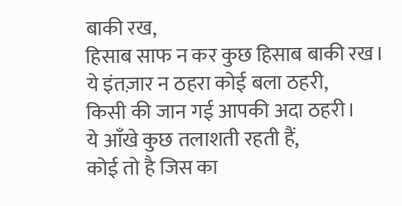बाकी रख,
हिसाब साफ न कर कुछ हिसाब बाकी रख।
ये इंतज़ार न ठहरा कोई बला ठहरी,
किसी की जान गई आपकी अदा ठहरी।
ये आँखे कुछ तलाशती रहती हैं,
कोई तो है जिस का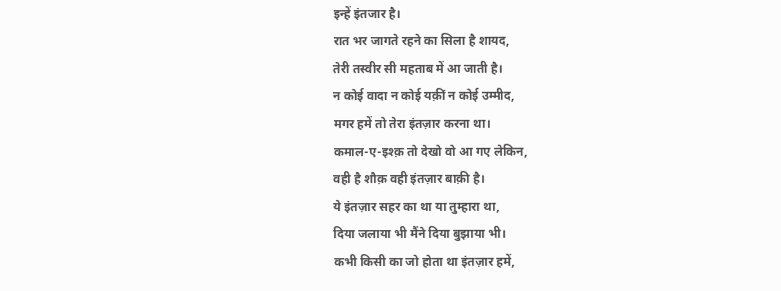इन्हें इंतजार है।
रात भर जागते रहने का सिला है शायद,
तेरी तस्वीर सी महताब में आ जाती है।
न कोई वादा न कोई यक़ीं न कोई उम्मीद,
मगर हमें तो तेरा इंतज़ार करना था।
कमाल-ए-इश्क़ तो देखो वो आ गए लेकिन,
वही है शौक़ वही इंतज़ार बाक़ी है।
ये इंतज़ार सहर का था या तुम्हारा था,
दिया जलाया भी मैंने दिया बुझाया भी।
कभी किसी का जो होता था इंतज़ार हमें,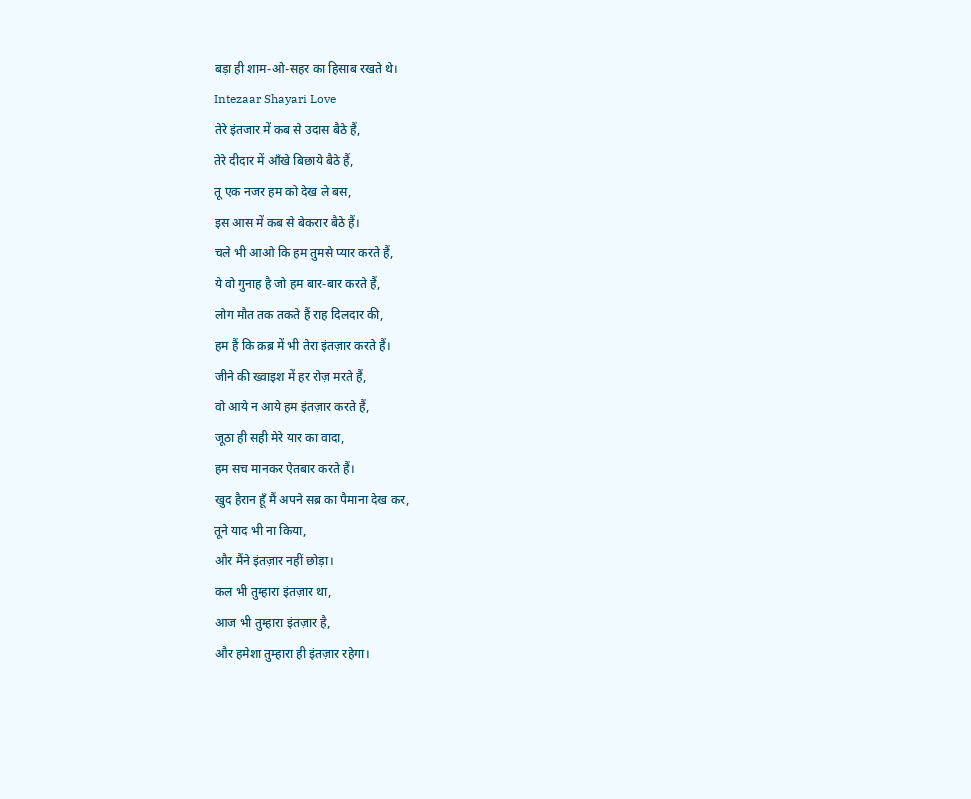बड़ा ही शाम-ओ-सहर का हिसाब रखते थे।
Intezaar Shayari Love
तेरे इंतजार में कब से उदास बैठे हैं,
तेरे दीदार में आँखे बिछाये बैठे हैं,
तू एक नजर हम को देख ले बस,
इस आस में कब से बेकरार बैठे हैं।
चले भी आओ कि हम तुमसे प्यार करते हैं,
ये वो गुनाह है जो हम बार-बार करते हैं,
लोग मौत तक तकते हैं राह दिलदार की,
हम हैं कि क़ब्र में भी तेरा इंतज़ार करते हैं।
जीने की ख्वाइश में हर रोज़ मरते हैं,
वो आये न आये हम इंतज़ार करते हैं,
जूठा ही सही मेरे यार का वादा,
हम सच मानकर ऐतबार करते हैं।
खुद हैरान हूँ मैं अपने सब्र का पैमाना देख कर,
तूने याद भी ना किया,
और मैंने इंतज़ार नहीं छोड़ा।
कल भी तुम्हारा इंतज़ार था,
आज भी तुम्हारा इंतज़ार है,
और हमेशा तुम्हारा ही इंतज़ार रहेगा।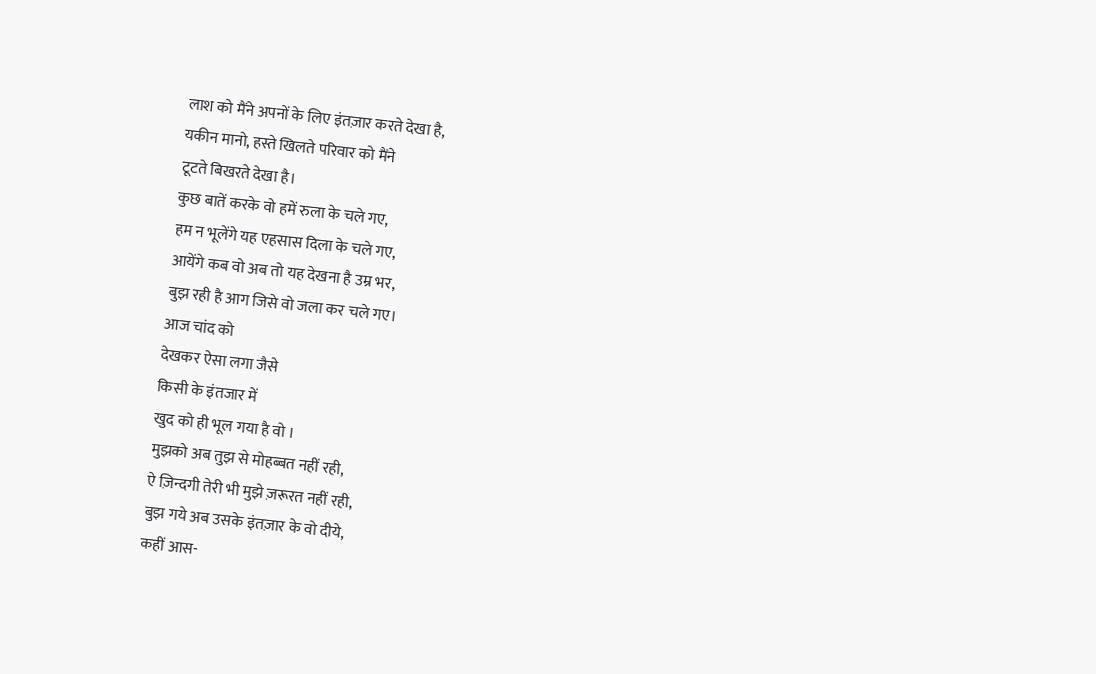लाश को मैंने अपनों के लिए इंतज़ार करते देखा है,
यकीन मानो, हस्ते खिलते परिवार को मैंने
टूटते बिखरते देखा है।
कुछ बातें करके वो हमें रुला के चले गए,
हम न भूलेंगे यह एहसास दिला के चले गए,
आयेंगे कब वो अब तो यह देखना है उम्र भर,
बुझ रही है आग जिसे वो जला कर चले गए।
आज चांद को
देखकर ऐसा लगा जैसे
किसी के इंतजार में
खुद को ही भूल गया है वो ।
मुझको अब तुझ से मोहब्बत नहीं रही,
ऐ ज़िन्दगी तेरी भी मुझे ज़रूरत नहीं रही,
बुझ गये अब उसके इंतज़ार के वो दीये,
कहीं आस-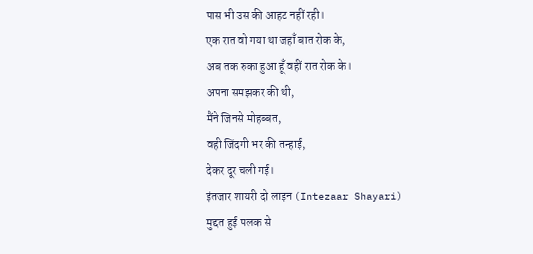पास भी उस की आहट नहीं रही।
एक रात वो गया था जहाँ बात रोक के,
अब तक रुका हुआ हूँ वहीं रात रोक के।
अपना समझकर की थी,
मैंने जिनसे मोहब्बत,
वही जिंदगी भर की तन्हाई,
देकर दूर चली गई।
इंतजार शायरी दो लाइन (Intezaar Shayari)
मुद्दत हुई पलक से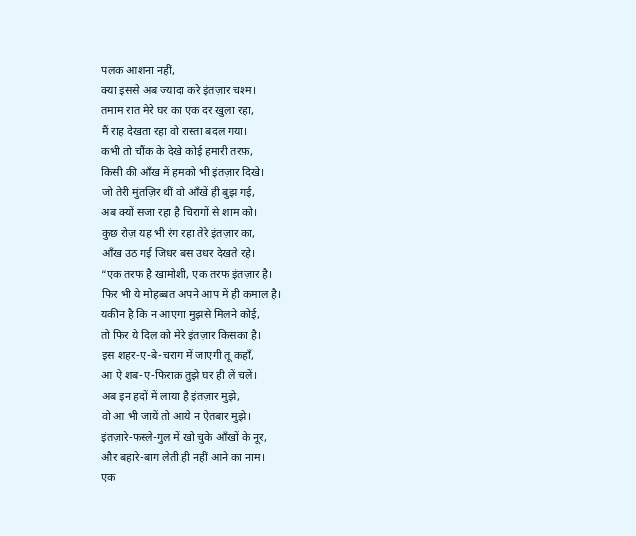पलक आशना नहीं,
क्या इससे अब ज्यादा करे इंतज़ार चश्म।
तमाम रात मेरे घर का एक दर खुला रहा,
मैं राह देखता रहा वो रास्ता बदल गया।
कभी तो चौंक के देखे कोई हमारी तरफ़,
किसी की आँख में हमको भी इंतज़ार दिखे।
जो तेरी मुंतज़िर थीं वो आँखें ही बुझ गई,
अब क्यों सजा रहा है चिरागों से शाम को।
कुछ रोज़ यह भी रंग रहा तेरे इंतज़ार का,
आँख उठ गई जिधर बस उधर देखते रहे।
“एक तरफ है खामोशी, एक तरफ इंतज़ार है।
फिर भी ये मोहब्बत अपने आप में ही कमाल है।
यकीन है कि न आएगा मुझसे मिलने कोई,
तो फिर ये दिल को मेरे इंतज़ार किसका है।
इस शहर-ए-बे-चराग में जाएगी तू कहाँ,
आ ऐ शब-ए-फिराक़ तुझे घर ही लें चलें।
अब इन हदों में लाया है इंतज़ार मुझे,
वो आ भी जायें तो आये न ऐतबार मुझे।
इंतज़ारे-फस्ले-गुल में खो चुके आँखों के नूर,
और बहारे-बाग लेती ही नहीं आने का नाम।
एक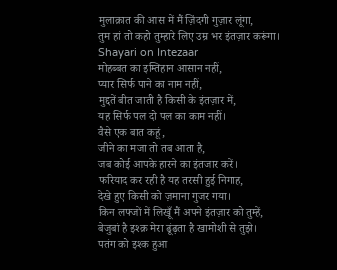मुलाक़ात की आस में मैं ज़िंदगी गुज़ार लूंगा,
तुम हां तो कहो तुम्हारे लिए उम्र भर इंतज़ार करूंगा।
Shayari on Intezaar
मोहब्बत का इम्तिहान आसान नहीं,
प्यार सिर्फ पाने का नाम नहीं,
मुद्दतें बीत जाती है किसी के इंतज़ार में,
यह सिर्फ पल दो पल का काम नहीं।
वैसे एक बात कहूं,
जीने का मजा तो तब आता है,
जब कोई आपके हारने का इंतजार करें।
फरियाद कर रही है यह तरसी हुई निगाह,
देखे हुए किसी को ज़माना गुजर गया।
किन लफ्जों में लिखूँ मैं अपने इंतज़ार को तुम्हें,
बेजुबां है इश्क़ मेरा ढूंढ़ता है खामोशी से तुझे।
पतंग को इश्क हुआ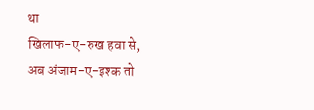था
खिलाफ-ए-रुख हवा से,
अब अंजाम-ए-इश्क तो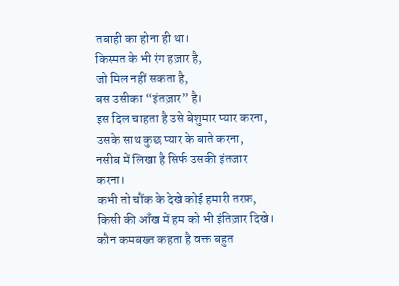तबाही का होना ही था।
किस्मत के भी रंग हज़ार है,
जो मिल नहीं सकता है,
बस उसीका “इंतज़ार” है।
इस दिल चाहता है उसे बेशुमार प्यार करना,
उसके साथ कुछ प्यार के बाते करना,
नसीब में लिखा है सिर्फ उसकी इंतजार करना।
कभी तो चौंक के देखे कोई हमारी तरफ़,
किसी की आँख में हम को भी इंतिज़ार दिखे।
कौन कमबख्त कहता है वक्त बहुत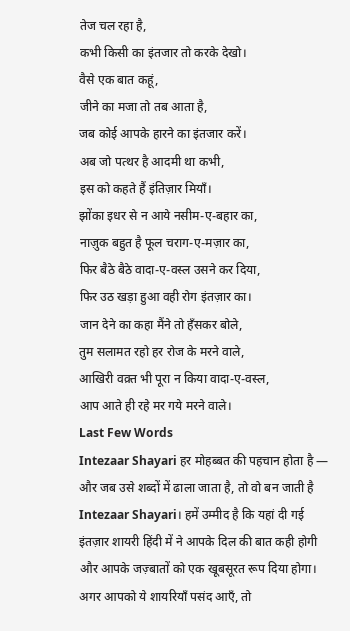तेज चल रहा है,
कभी किसी का इंतजार तो करके देखो।
वैसे एक बात कहूं,
जीने का मजा तो तब आता है,
जब कोई आपके हारने का इंतजार करें।
अब जो पत्थर है आदमी था कभी,
इस को कहते हैं इंतिज़ार मियाँ।
झोंका इधर से न आये नसीम-ए-बहार का,
नाज़ुक बहुत है फूल चराग-ए-मज़ार का,
फिर बैठे बैठे वादा-ए-वस्ल उसने कर दिया,
फिर उठ खड़ा हुआ वही रोग इंतज़ार का।
जान देने का कहा मैंने तो हँसकर बोले,
तुम सलामत रहो हर रोज के मरने वाले,
आखिरी वक़्त भी पूरा न किया वादा-ए-वस्ल,
आप आते ही रहे मर गये मरने वाले।
Last Few Words
Intezaar Shayari हर मोहब्बत की पहचान होता है — और जब उसे शब्दों में ढाला जाता है, तो वो बन जाती है Intezaar Shayari। हमें उम्मीद है कि यहां दी गई इंतज़ार शायरी हिंदी में ने आपके दिल की बात कही होगी और आपके जज़्बातों को एक खूबसूरत रूप दिया होगा। अगर आपको ये शायरियाँ पसंद आएँ, तो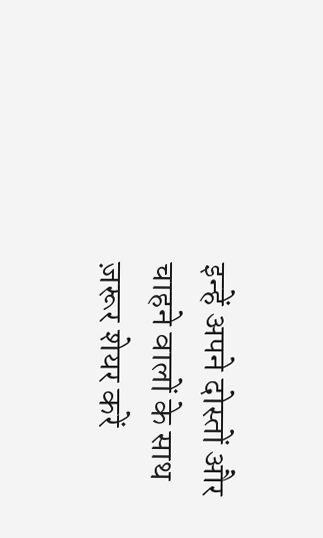इन्हें अपने दोस्तों और चाहने वालों के साथ ज़रूर शेयर करें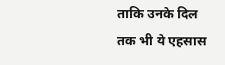ताकि उनके दिल तक भी ये एहसास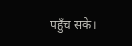पहुँच सके।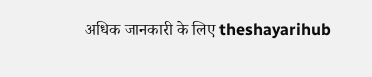अधिक जानकारी के लिए theshayarihub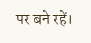पर बने रहें।